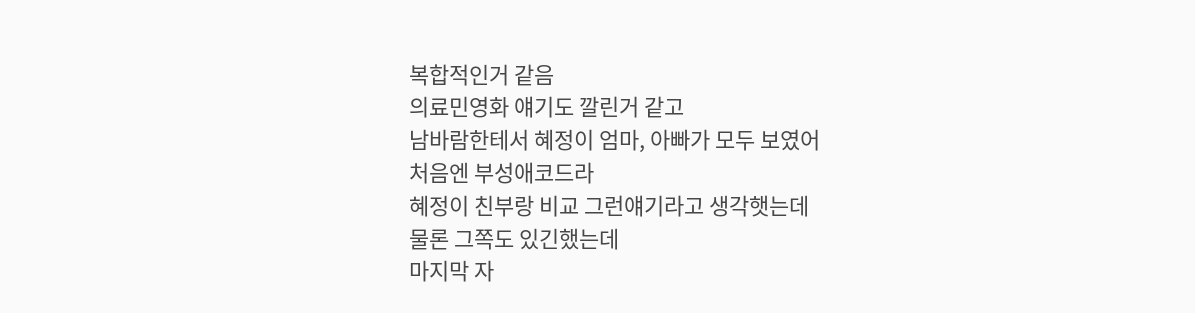복합적인거 같음
의료민영화 얘기도 깔린거 같고
남바람한테서 혜정이 엄마, 아빠가 모두 보였어
처음엔 부성애코드라
혜정이 친부랑 비교 그런얘기라고 생각햇는데
물론 그쪽도 있긴했는데
마지막 자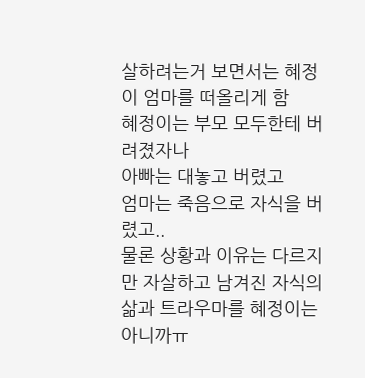살하려는거 보면서는 혜정이 엄마를 떠올리게 함
혜정이는 부모 모두한테 버려졌자나
아빠는 대놓고 버렸고
엄마는 죽음으로 자식을 버렸고..
물론 상황과 이유는 다르지만 자살하고 남겨진 자식의
삶과 트라우마를 혜정이는 아니까ㅠ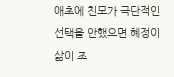애초에 친모가 극단적인 선택을 안했으면 혜정이 삶이 조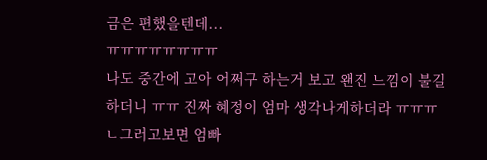금은 편했을텐데...
ㅠㅠㅠㅠㅠㅠㅠㅠ
나도 중간에 고아 어쩌구 하는거 보고 왠진 느낌이 불길하더니 ㅠㅠ 진짜 혜정이 엄마 생각나게하더라 ㅠㅠㅠ
ㄴ그러고보면 엄빠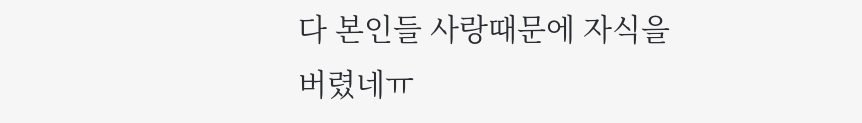다 본인들 사랑때문에 자식을 버렸네ㅠ